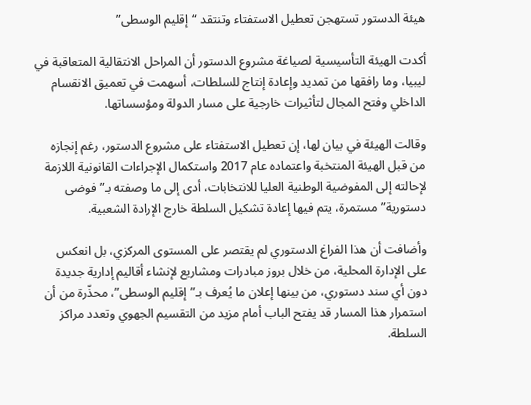هيئة الدستور تستهجن تعطيل الاستفتاء وتنتقد “إقليم الوسطى”

أكدت الهيئة التأسيسية لصياغة مشروع الدستور أن المراحل الانتقالية المتعاقبة في ليبيا، وما رافقها من تمديد وإعادة إنتاج للسلطات، أسهمت في تعميق الانقسام الداخلي وفتح المجال لتأثيرات خارجية على مسار الدولة ومؤسساتها.

وقالت الهيئة في بيان لها، إن تعطيل الاستفتاء على مشروع الدستور، رغم إنجازه من قبل الهيئة المنتخبة واعتماده عام 2017 واستكمال الإجراءات القانونية اللازمة لإحالته إلى المفوضية الوطنية العليا للانتخابات، أدى إلى ما وصفته بـ”فوضى دستورية” مستمرة، يتم فيها إعادة تشكيل السلطة خارج الإرادة الشعبية.

وأضافت أن هذا الفراغ الدستوري لم يقتصر على المستوى المركزي، بل انعكس على الإدارة المحلية، من خلال بروز مبادرات ومشاريع لإنشاء أقاليم إدارية جديدة دون أي سند دستوري، من بينها إعلان ما يُعرف بـ”إقليم الوسطى”، محذّرة من أن استمرار هذا المسار قد يفتح الباب أمام مزيد من التقسيم الجهوي وتعدد مراكز السلطة.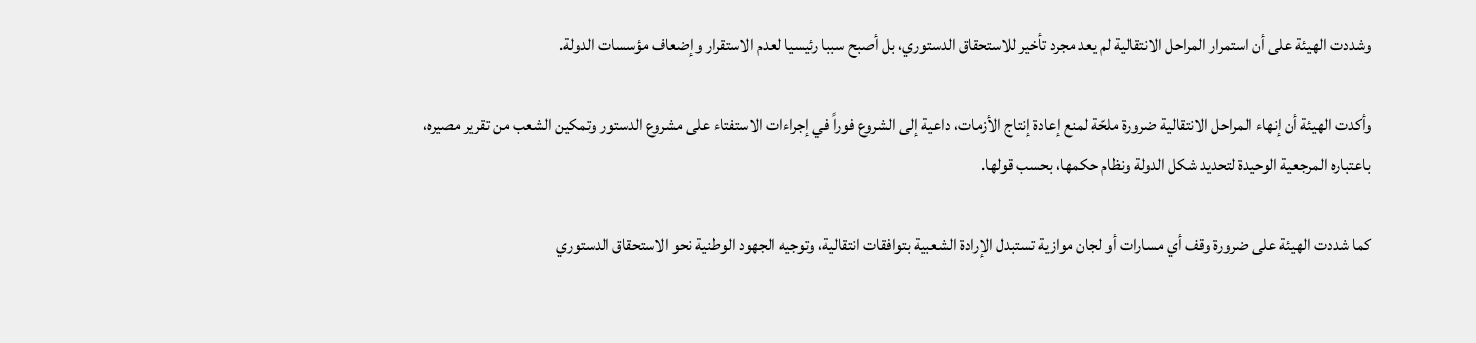وشددت الهيئة على أن استمرار المراحل الانتقالية لم يعد مجرد تأخير للاستحقاق الدستوري، بل أصبح سببا رئيسيا لعدم الاستقرار وإضعاف مؤسسات الدولة.

وأكدت الهيئة أن إنهاء المراحل الانتقالية ضرورة ملحّة لمنع إعادة إنتاج الأزمات، داعية إلى الشروع فوراً في إجراءات الاستفتاء على مشروع الدستور وتمكين الشعب من تقرير مصيره، باعتباره المرجعية الوحيدة لتحديد شكل الدولة ونظام حكمها، بحسب قولها.

كما شددت الهيئة على ضرورة وقف أي مسارات أو لجان موازية تستبدل الإرادة الشعبية بتوافقات انتقالية، وتوجيه الجهود الوطنية نحو الاستحقاق الدستوري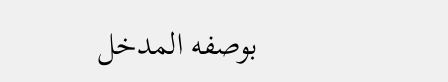بوصفه المدخل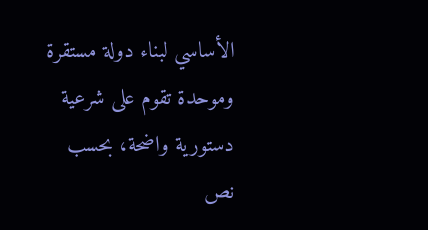الأساسي لبناء دولة مستقرة وموحدة تقوم على شرعية دستورية واضحة، بحسب نص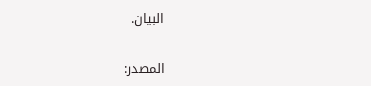البيان.

المصدر: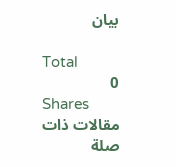بيان

Total
0
Shares
مقالات ذات صلة